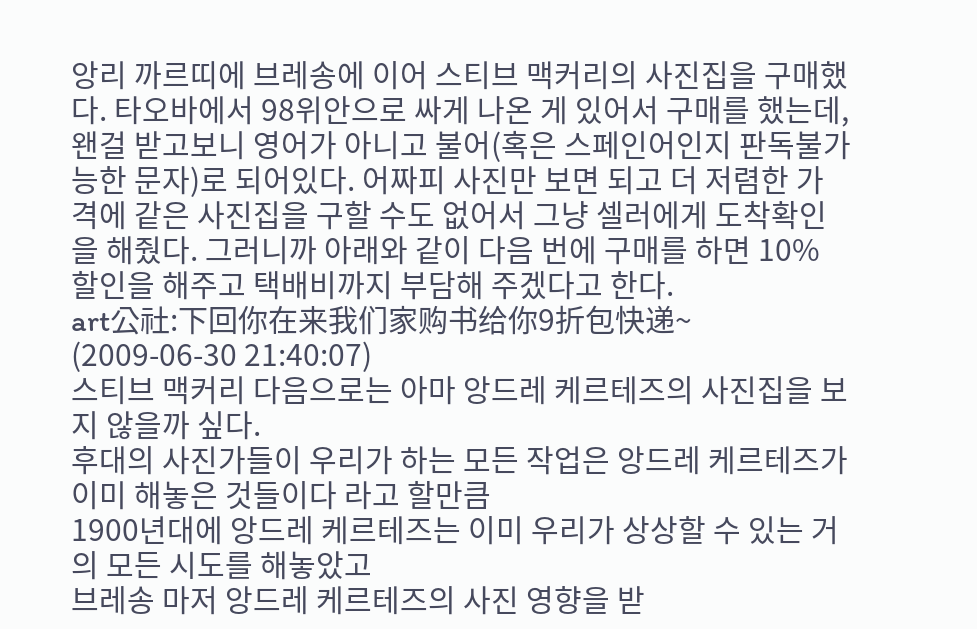앙리 까르띠에 브레송에 이어 스티브 맥커리의 사진집을 구매했다. 타오바에서 98위안으로 싸게 나온 게 있어서 구매를 했는데, 왠걸 받고보니 영어가 아니고 불어(혹은 스페인어인지 판독불가능한 문자)로 되어있다. 어짜피 사진만 보면 되고 더 저렴한 가격에 같은 사진집을 구할 수도 없어서 그냥 셀러에게 도착확인을 해줬다. 그러니까 아래와 같이 다음 번에 구매를 하면 10% 할인을 해주고 택배비까지 부담해 주겠다고 한다.
art公社:下回你在来我们家购书给你9折包快递~ (2009-06-30 21:40:07)
스티브 맥커리 다음으로는 아마 앙드레 케르테즈의 사진집을 보지 않을까 싶다.
후대의 사진가들이 우리가 하는 모든 작업은 앙드레 케르테즈가 이미 해놓은 것들이다 라고 할만큼
1900년대에 앙드레 케르테즈는 이미 우리가 상상할 수 있는 거의 모든 시도를 해놓았고
브레송 마저 앙드레 케르테즈의 사진 영향을 받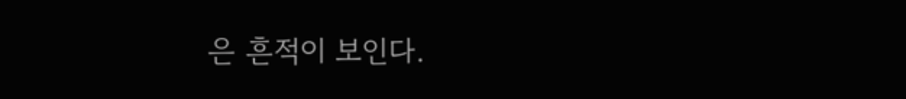은 흔적이 보인다.